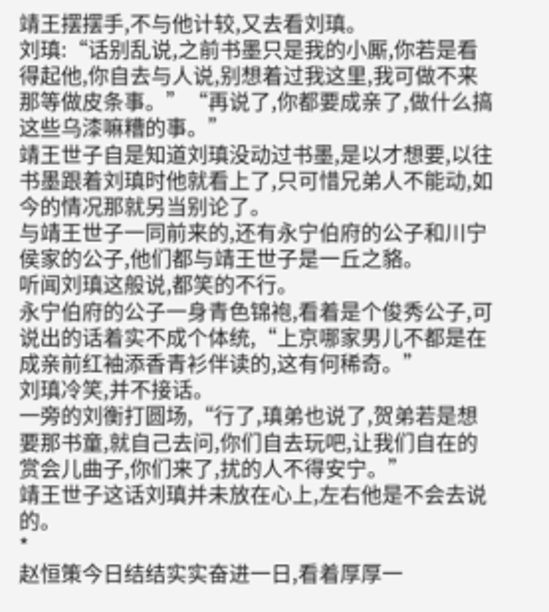靖王摆摆手,不与他计较,又去看刘瑱。
刘瑱:“话别乱说,之前书墨只是我的小厮,你若是看得起他,你自去与人说,别想着过我这里,我可做不来那等做皮条事。”“再说了,你都要成亲了,做什么搞这些乌漆嘛糟的事。”
靖王世子自是知道刘瑱没动过书墨,是以才想要,以往书墨跟着刘瑱时他就看上了,只可惜兄弟人不能动,如今的情况那就另当别论了。
与靖王世子一同前来的,还有永宁伯府的公子和川宁侯家的公子,他们都与靖王世子是一丘之貉。
听闻刘瑱这般说,都笑的不行。
永宁伯府的公子一身青色锦袍,看着是个俊秀公子,可说出的话着实不成个体统,“上京哪家男儿不都是在成亲前红袖添香青衫伴读的,这有何稀奇。”
刘瑱冷笑,并不接话。
一旁的刘衡打圆场,“行了,瑱弟也说了,贺弟若是想要那书童,就自己去问,你们自去玩吧,让我们自在的赏会儿曲子,你们来了,扰的人不得安宁。”
靖王世子这话刘瑱并未放在心上,左右他是不会去说的。
*
赵恒策今日结结实实奋进一日,看着厚厚一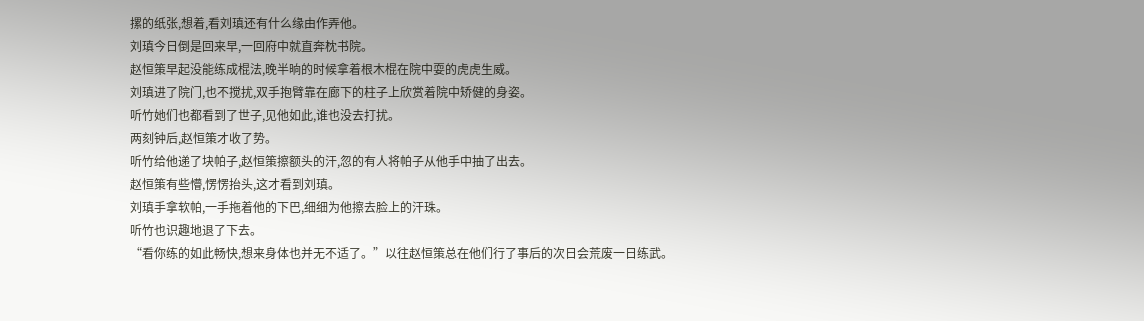摞的纸张,想着,看刘瑱还有什么缘由作弄他。
刘瑱今日倒是回来早,一回府中就直奔枕书院。
赵恒策早起没能练成棍法,晚半晌的时候拿着根木棍在院中耍的虎虎生威。
刘瑱进了院门,也不搅扰,双手抱臂靠在廊下的柱子上欣赏着院中矫健的身姿。
听竹她们也都看到了世子,见他如此,谁也没去打扰。
两刻钟后,赵恒策才收了势。
听竹给他递了块帕子,赵恒策擦额头的汗,忽的有人将帕子从他手中抽了出去。
赵恒策有些懵,愣愣抬头,这才看到刘瑱。
刘瑱手拿软帕,一手拖着他的下巴,细细为他擦去脸上的汗珠。
听竹也识趣地退了下去。
“看你练的如此畅快,想来身体也并无不适了。”以往赵恒策总在他们行了事后的次日会荒废一日练武。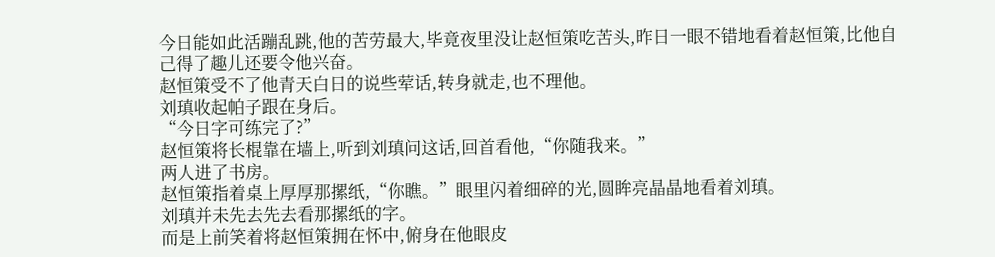今日能如此活蹦乱跳,他的苦劳最大,毕竟夜里没让赵恒策吃苦头,昨日一眼不错地看着赵恒策,比他自己得了趣儿还要令他兴奋。
赵恒策受不了他青天白日的说些荤话,转身就走,也不理他。
刘瑱收起帕子跟在身后。
“今日字可练完了?”
赵恒策将长棍靠在墙上,听到刘瑱问这话,回首看他,“你随我来。”
两人进了书房。
赵恒策指着桌上厚厚那摞纸,“你瞧。”眼里闪着细碎的光,圆眸亮晶晶地看着刘瑱。
刘瑱并未先去先去看那摞纸的字。
而是上前笑着将赵恒策拥在怀中,俯身在他眼皮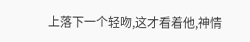上落下一个轻吻,这才看着他,神情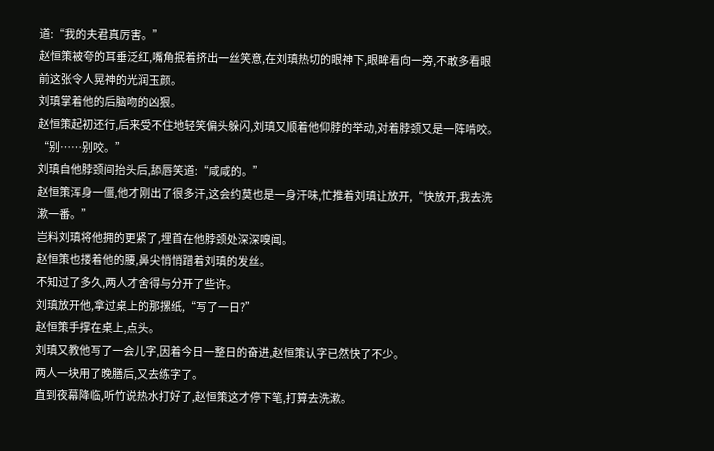道:“我的夫君真厉害。”
赵恒策被夸的耳垂泛红,嘴角抿着挤出一丝笑意,在刘瑱热切的眼神下,眼眸看向一旁,不敢多看眼前这张令人晃神的光润玉颜。
刘瑱掌着他的后脑吻的凶狠。
赵恒策起初还行,后来受不住地轻笑偏头躲闪,刘瑱又顺着他仰脖的举动,对着脖颈又是一阵啃咬。
“别……别咬。”
刘瑱自他脖颈间抬头后,舔唇笑道:“咸咸的。”
赵恒策浑身一僵,他才刚出了很多汗,这会约莫也是一身汗味,忙推着刘瑱让放开,“快放开,我去洗漱一番。”
岂料刘瑱将他拥的更紧了,埋首在他脖颈处深深嗅闻。
赵恒策也搂着他的腰,鼻尖悄悄蹭着刘瑱的发丝。
不知过了多久,两人才舍得与分开了些许。
刘瑱放开他,拿过桌上的那摞纸,“写了一日?”
赵恒策手撑在桌上,点头。
刘瑱又教他写了一会儿字,因着今日一整日的奋进,赵恒策认字已然快了不少。
两人一块用了晚膳后,又去练字了。
直到夜幕降临,听竹说热水打好了,赵恒策这才停下笔,打算去洗漱。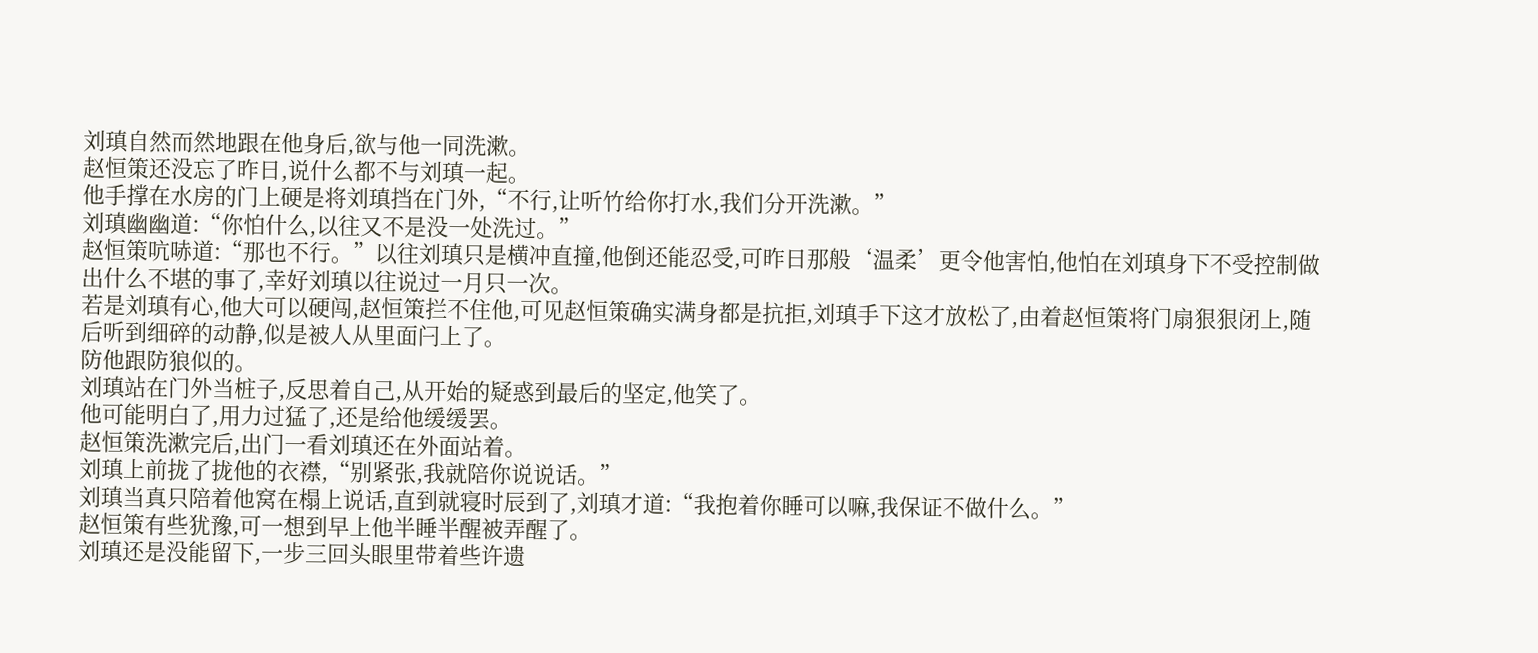刘瑱自然而然地跟在他身后,欲与他一同洗漱。
赵恒策还没忘了昨日,说什么都不与刘瑱一起。
他手撑在水房的门上硬是将刘瑱挡在门外,“不行,让听竹给你打水,我们分开洗漱。”
刘瑱幽幽道:“你怕什么,以往又不是没一处洗过。”
赵恒策吭哧道:“那也不行。”以往刘瑱只是横冲直撞,他倒还能忍受,可昨日那般‘温柔’更令他害怕,他怕在刘瑱身下不受控制做出什么不堪的事了,幸好刘瑱以往说过一月只一次。
若是刘瑱有心,他大可以硬闯,赵恒策拦不住他,可见赵恒策确实满身都是抗拒,刘瑱手下这才放松了,由着赵恒策将门扇狠狠闭上,随后听到细碎的动静,似是被人从里面闩上了。
防他跟防狼似的。
刘瑱站在门外当桩子,反思着自己,从开始的疑惑到最后的坚定,他笑了。
他可能明白了,用力过猛了,还是给他缓缓罢。
赵恒策洗漱完后,出门一看刘瑱还在外面站着。
刘瑱上前拢了拢他的衣襟,“别紧张,我就陪你说说话。”
刘瑱当真只陪着他窝在榻上说话,直到就寝时辰到了,刘瑱才道:“我抱着你睡可以嘛,我保证不做什么。”
赵恒策有些犹豫,可一想到早上他半睡半醒被弄醒了。
刘瑱还是没能留下,一步三回头眼里带着些许遗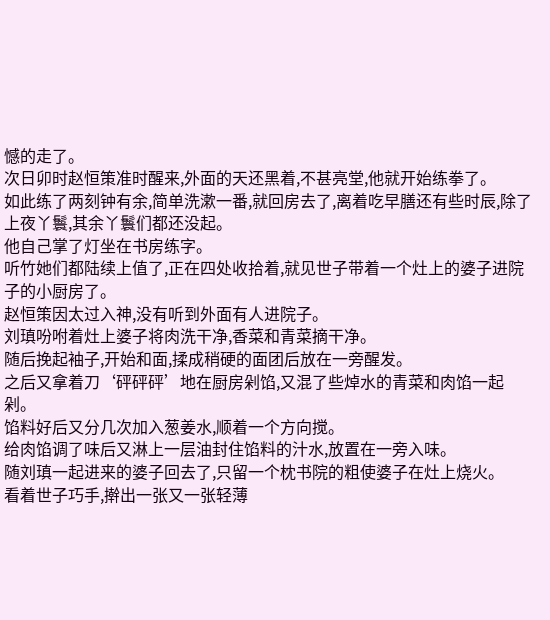憾的走了。
次日卯时赵恒策准时醒来,外面的天还黑着,不甚亮堂,他就开始练拳了。
如此练了两刻钟有余,简单洗漱一番,就回房去了,离着吃早膳还有些时辰,除了上夜丫鬟,其余丫鬟们都还没起。
他自己掌了灯坐在书房练字。
听竹她们都陆续上值了,正在四处收拾着,就见世子带着一个灶上的婆子进院子的小厨房了。
赵恒策因太过入神,没有听到外面有人进院子。
刘瑱吩咐着灶上婆子将肉洗干净,香菜和青菜摘干净。
随后挽起袖子,开始和面,揉成稍硬的面团后放在一旁醒发。
之后又拿着刀‘砰砰砰’地在厨房剁馅,又混了些焯水的青菜和肉馅一起剁。
馅料好后又分几次加入葱姜水,顺着一个方向搅。
给肉馅调了味后又淋上一层油封住馅料的汁水,放置在一旁入味。
随刘瑱一起进来的婆子回去了,只留一个枕书院的粗使婆子在灶上烧火。
看着世子巧手,擀出一张又一张轻薄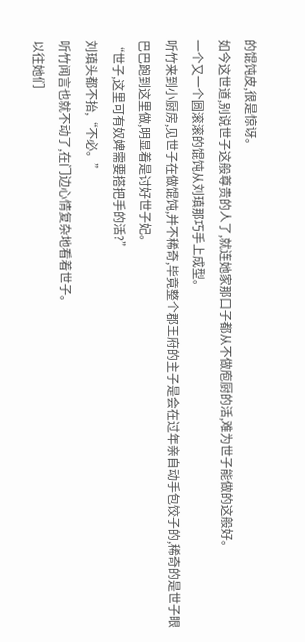的馄饨皮,很是惊讶。
如今这世道,别说世子这般尊贵的人了,就连她家那口子都从不做庖厨的活,难为世子能做的这般好。
一个又一个圆滚滚的馄饨从刘瑱那巧手上成型。
听竹来到小厨房,见世子在做馄饨,并不稀奇,毕竟整个郡王府的主子是会在过年亲自动手包饺子的,稀奇的是世子眼巴巴跑到这里做,明显着是讨好世子妃。
“世子,这里可有奴婢需要搭把手的活?”
刘瑱头都不抬,“不必。”
听竹闻言也就不动了,在门边心情复杂地看着世子。
以往她们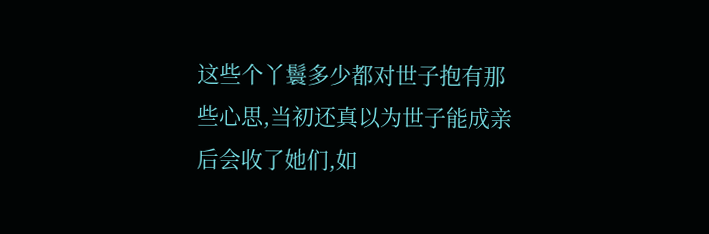这些个丫鬟多少都对世子抱有那些心思,当初还真以为世子能成亲后会收了她们,如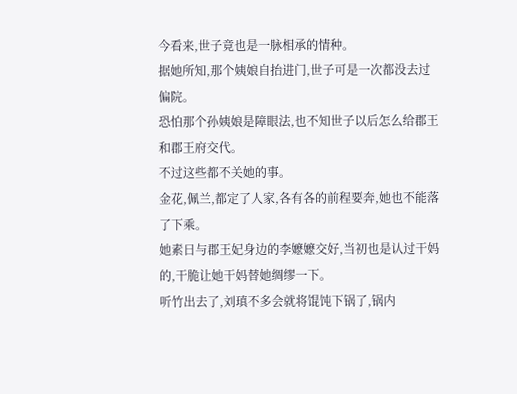今看来,世子竟也是一脉相承的情种。
据她所知,那个姨娘自抬进门,世子可是一次都没去过偏院。
恐怕那个孙姨娘是障眼法,也不知世子以后怎么给郡王和郡王府交代。
不过这些都不关她的事。
金花,佩兰,都定了人家,各有各的前程要奔,她也不能落了下乘。
她素日与郡王妃身边的李嬷嬷交好,当初也是认过干妈的,干脆让她干妈替她绸缪一下。
听竹出去了,刘瑱不多会就将馄饨下锅了,锅内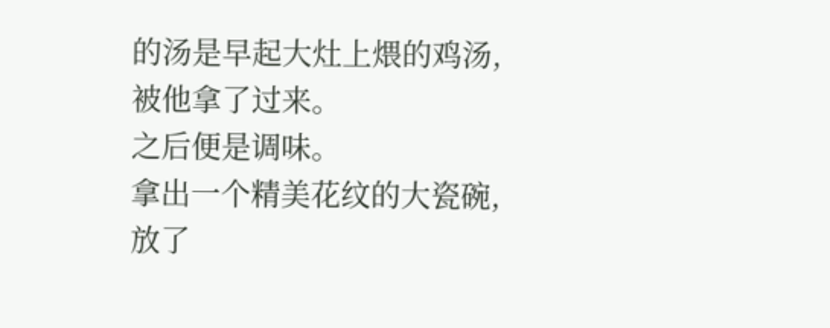的汤是早起大灶上煨的鸡汤,被他拿了过来。
之后便是调味。
拿出一个精美花纹的大瓷碗,放了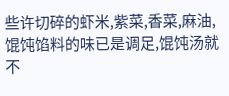些许切碎的虾米,紫菜,香菜,麻油,馄饨馅料的味已是调足,馄饨汤就不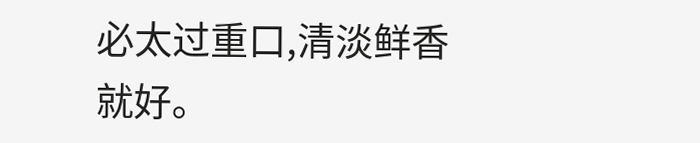必太过重口,清淡鲜香就好。